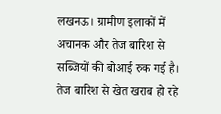लखनऊ। ग्रामीण इलाकों में अचानक और तेज बारिश से सब्जियों की बोआई रुक गई है। तेज बारिश से खेत खराब हो रहे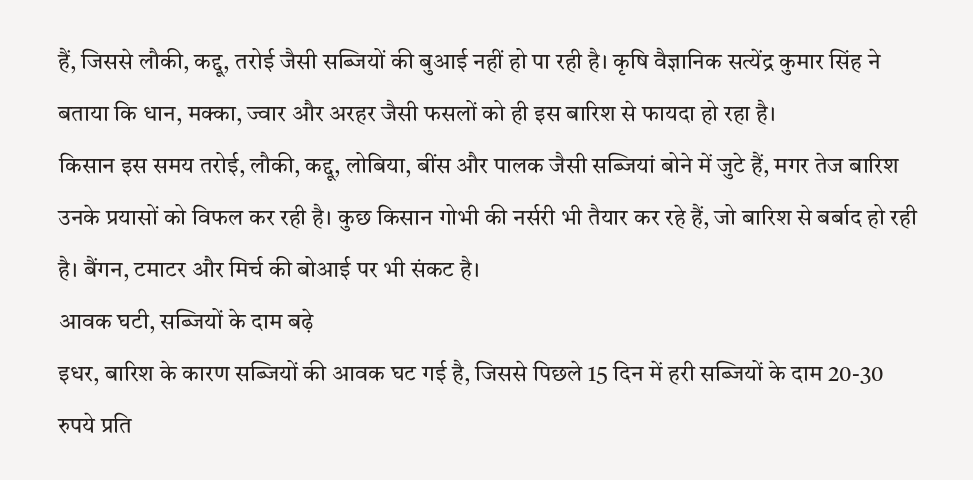हैं, जिससे लौकी, कद्दू, तरोई जैसी सब्जियों की बुआई नहीं हो पा रही है। कृषि वैज्ञानिक सत्येंद्र कुमार सिंह ने बताया कि धान, मक्का, ज्वार और अरहर जैसी फसलों को ही इस बारिश से फायदा हो रहा है।
किसान इस समय तरोई, लौकी, कद्दू, लोबिया, बींस और पालक जैसी सब्जियां बोने में जुटे हैं, मगर तेज बारिश उनके प्रयासों को विफल कर रही है। कुछ किसान गोभी की नर्सरी भी तैयार कर रहे हैं, जो बारिश से बर्बाद हो रही है। बैंगन, टमाटर और मिर्च की बोआई पर भी संकट है।
आवक घटी, सब्जियों के दाम बढ़े
इधर, बारिश के कारण सब्जियों की आवक घट गई है, जिससे पिछले 15 दिन में हरी सब्जियों के दाम 20-30 रुपये प्रति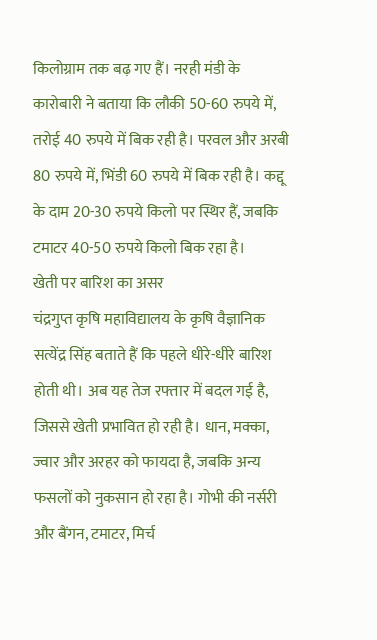किलोग्राम तक बढ़ गए हैं। नरही मंडी के कारोबारी ने बताया कि लौकी 50-60 रुपये में, तरोई 40 रुपये में बिक रही है। परवल और अरबी 80 रुपये में, भिंडी 60 रुपये में बिक रही है। कद्दू के दाम 20-30 रुपये किलो पर स्थिर हैं, जबकि टमाटर 40-50 रुपये किलो बिक रहा है।
खेती पर बारिश का असर
चंद्रगुप्त कृषि महाविद्यालय के कृषि वैज्ञानिक सत्येंद्र सिंह बताते हैं कि पहले धीरे-धीरे बारिश होती थी। अब यह तेज रफ्तार में बदल गई है, जिससे खेती प्रभावित हो रही है। धान, मक्का, ज्वार और अरहर को फायदा है, जबकि अन्य फसलों को नुकसान हो रहा है। गोभी की नर्सरी और बैंगन, टमाटर, मिर्च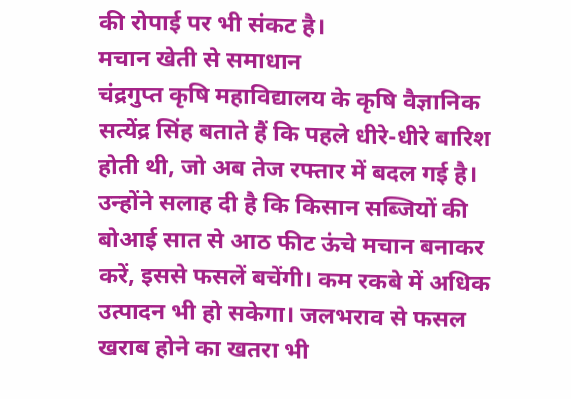की रोपाई पर भी संकट है।
मचान खेती से समाधान
चंद्रगुप्त कृषि महाविद्यालय के कृषि वैज्ञानिक सत्येंद्र सिंह बताते हैं कि पहले धीरे-धीरे बारिश होती थी, जो अब तेज रफ्तार में बदल गई है।
उन्होंने सलाह दी है कि किसान सब्जियों की बोआई सात से आठ फीट ऊंचे मचान बनाकर करें, इससे फसलें बचेंगी। कम रकबे में अधिक उत्पादन भी हो सकेगा। जलभराव से फसल खराब होने का खतरा भी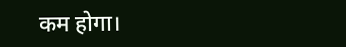कम होगा।